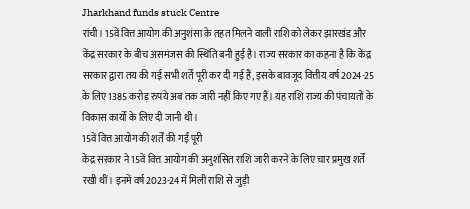Jharkhand funds stuck Centre
रांची। 15वें वित्त आयोग की अनुशंसा के तहत मिलने वाली राशि को लेकर झारखंड और केंद्र सरकार के बीच असमंजस की स्थिति बनी हुई है। राज्य सरकार का कहना है कि केंद्र सरकार द्वारा तय की गई सभी शर्तें पूरी कर दी गई हैं, इसके बावजूद वित्तीय वर्ष 2024-25 के लिए 1385 करोड़ रुपये अब तक जारी नहीं किए गए हैं। यह राशि राज्य की पंचायतों के विकास कार्यों के लिए दी जानी थी।
15वें वित्त आयोग की शर्तें की गईं पूरी
केंद्र सरकार ने 15वें वित्त आयोग की अनुशंसित राशि जारी करने के लिए चार प्रमुख शर्तें रखी थीं। इनमें वर्ष 2023-24 में मिली राशि से जुड़ी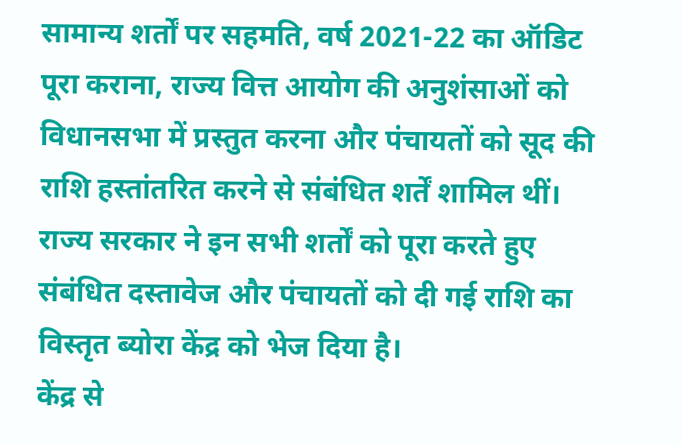सामान्य शर्तों पर सहमति, वर्ष 2021-22 का ऑडिट पूरा कराना, राज्य वित्त आयोग की अनुशंसाओं को विधानसभा में प्रस्तुत करना और पंचायतों को सूद की राशि हस्तांतरित करने से संबंधित शर्तें शामिल थीं।
राज्य सरकार ने इन सभी शर्तों को पूरा करते हुए संबंधित दस्तावेज और पंचायतों को दी गई राशि का विस्तृत ब्योरा केंद्र को भेज दिया है।
केंद्र से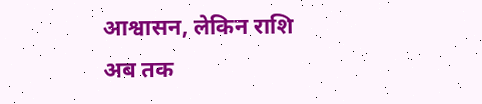आश्वासन, लेकिन राशि अब तक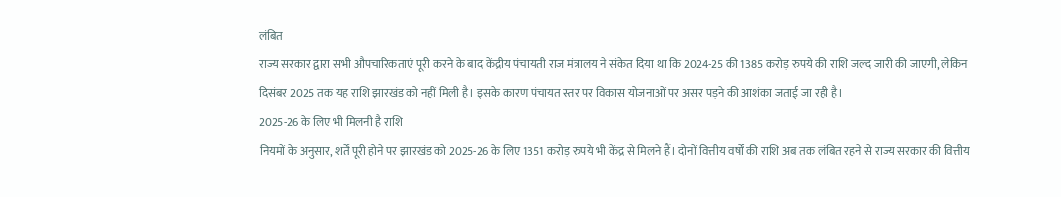लंबित
राज्य सरकार द्वारा सभी औपचारिकताएं पूरी करने के बाद केंद्रीय पंचायती राज मंत्रालय ने संकेत दिया था कि 2024-25 की 1385 करोड़ रुपये की राशि जल्द जारी की जाएगी, लेकिन दिसंबर 2025 तक यह राशि झारखंड को नहीं मिली है। इसके कारण पंचायत स्तर पर विकास योजनाओं पर असर पड़ने की आशंका जताई जा रही है।
2025-26 के लिए भी मिलनी है राशि
नियमों के अनुसार, शर्तें पूरी होने पर झारखंड को 2025-26 के लिए 1351 करोड़ रुपये भी केंद्र से मिलने हैं। दोनों वित्तीय वर्षों की राशि अब तक लंबित रहने से राज्य सरकार की वित्तीय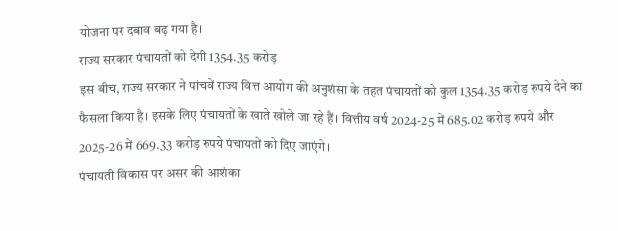योजना पर दबाव बढ़ गया है।
राज्य सरकार पंचायतों को देगी 1354.35 करोड़
इस बीच, राज्य सरकार ने पांचवें राज्य वित्त आयोग की अनुशंसा के तहत पंचायतों को कुल 1354.35 करोड़ रुपये देने का फैसला किया है। इसके लिए पंचायतों के खाते खोले जा रहे हैं। वित्तीय वर्ष 2024-25 में 685.02 करोड़ रुपये और 2025-26 में 669.33 करोड़ रुपये पंचायतों को दिए जाएंगे।
पंचायती विकास पर असर की आशंका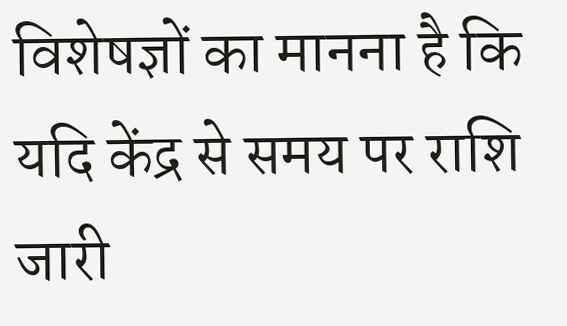विशेषज्ञों का मानना है कि यदि केंद्र से समय पर राशि जारी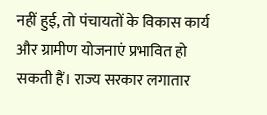नहीं हुई, तो पंचायतों के विकास कार्य और ग्रामीण योजनाएं प्रभावित हो सकती हैं। राज्य सरकार लगातार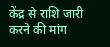केंद्र से राशि जारी करने की मांग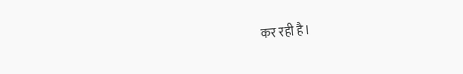कर रही है।